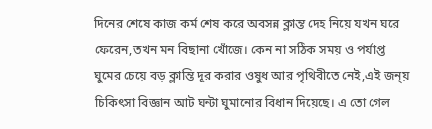দিনের শেষে কাজ কর্ম শেষ করে অবসন্ন ক্লান্ত দেহ নিয়ে যখন ঘরে ফেরেন,তখন মন বিছানা খোঁজে। কেন না সঠিক সময় ও পর্যাপ্ত ঘুমের চেয়ে বড় ক্লান্তি দূর করার ওষুধ আর পৃথিবীতে নেই,এই জন্য় চিকিৎসা বিজ্ঞান আট ঘন্টা ঘুমানোর বিধান দিয়েছে। এ তো গেল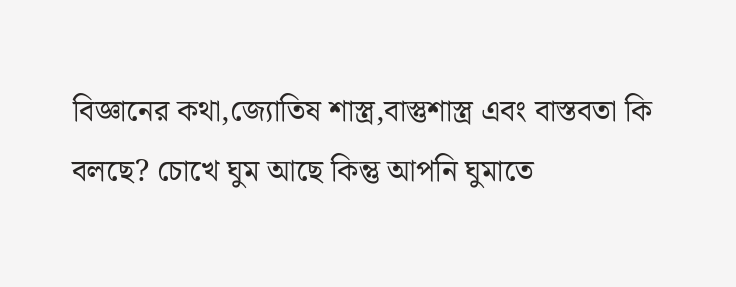বিজ্ঞানের কথা,জ্যোতিষ শাস্ত্র,বাস্তুশাস্ত্র এবং বাস্তবতা কি বলছে? চোখে ঘুম আছে কিন্তু আপনি ঘুমাতে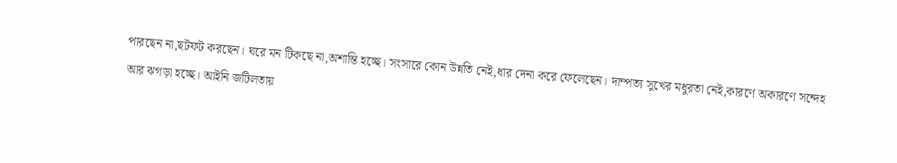পারছেন না,ছটফট করছেন। ঘরে মন টিকছে না,অশান্তি হচ্ছে। সংসারে কোন উন্নতি নেই,ধার দেনা করে ফেলেছেন। দাম্পত্য সুখের মধুরতা নেই,কারণে অকারণে সন্দেহ আর ঝগড়া হচ্ছে। আইনি জটিলতায়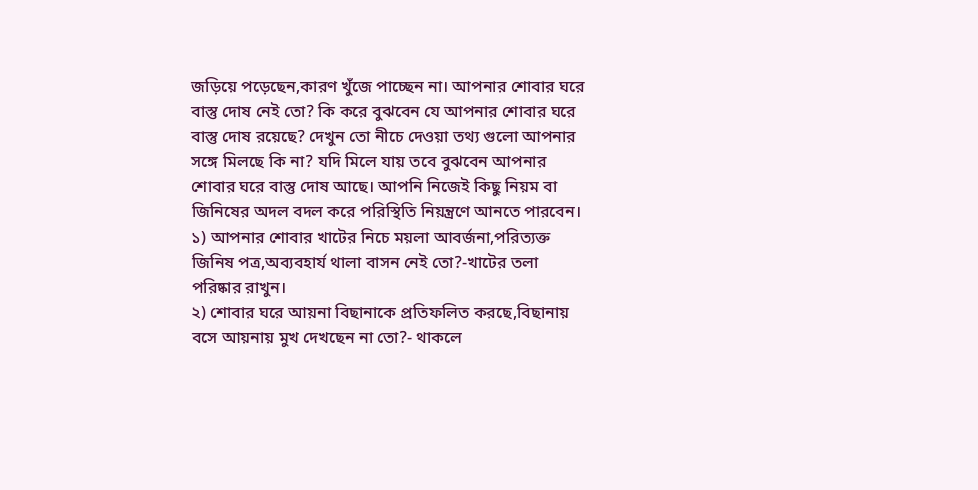জড়িয়ে পড়েছেন,কারণ খুঁজে পাচ্ছেন না। আপনার শোবার ঘরে বাস্তু দোষ নেই তো? কি করে বুঝবেন যে আপনার শোবার ঘরে বাস্তু দোষ রয়েছে? দেখুন তো নীচে দেওয়া তথ্য গুলো আপনার সঙ্গে মিলছে কি না? যদি মিলে যায় তবে বুঝবেন আপনার শোবার ঘরে বাস্তু দোষ আছে। আপনি নিজেই কিছু নিয়ম বা জিনিষের অদল বদল করে পরিস্থিতি নিয়ন্ত্রণে আনতে পারবেন।
১) আপনার শোবার খাটের নিচে ময়লা আবর্জনা,পরিত্যক্ত জিনিষ পত্র,অব্যবহার্য থালা বাসন নেই তো?-খাটের তলা পরিষ্কার রাখুন।
২) শোবার ঘরে আয়না বিছানাকে প্রতিফলিত করছে,বিছানায় বসে আয়নায় মুখ দেখছেন না তো?- থাকলে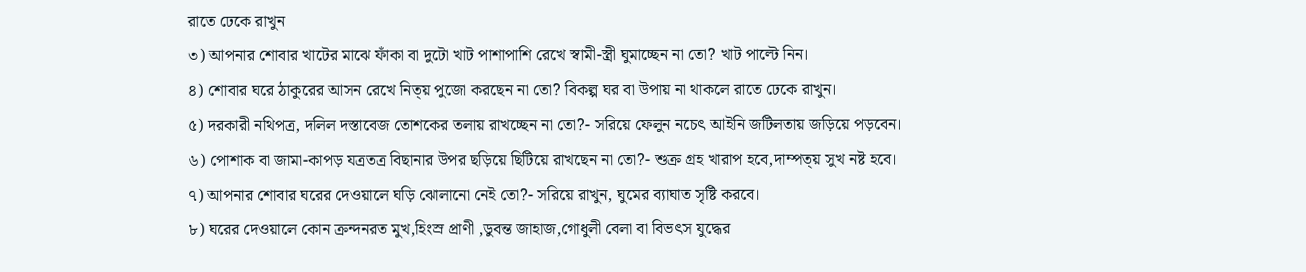রাতে ঢেকে রাখুন
৩) আপনার শোবার খাটের মাঝে ফাঁকা বা দুটো খাট পাশাপাশি রেখে স্বামী-স্ত্রী ঘুমাচ্ছেন না তো? খাট পাল্টে নিন।
৪) শোবার ঘরে ঠাকুরের আসন রেখে নিত্য় পুজো করছেন না তো? বিকল্প ঘর বা উপায় না থাকলে রাতে ঢেকে রাখুন।
৫) দরকারী নথিপত্র, দলিল দস্তাবেজ তোশকের তলায় রাখচ্ছেন না তো?- সরিয়ে ফেলুন নচেৎ আইনি জটিলতায় জড়িয়ে পড়বেন।
৬) পোশাক বা জামা-কাপড় যত্রতত্র বিছানার উপর ছড়িয়ে ছিটিয়ে রাখছেন না তো?- শুক্র গ্রহ খারাপ হবে,দাম্পত্য় সুখ নষ্ট হবে।
৭) আপনার শোবার ঘরের দেওয়ালে ঘড়ি ঝোলানো নেই তো?- সরিয়ে রাখুন, ঘুমের ব্যাঘাত সৃষ্টি করবে।
৮) ঘরের দেওয়ালে কোন ক্রন্দনরত মুখ,হিংস্র প্রাণী ,ডুবন্ত জাহাজ,গোধুলী বেলা বা বিভৎস যুদ্ধের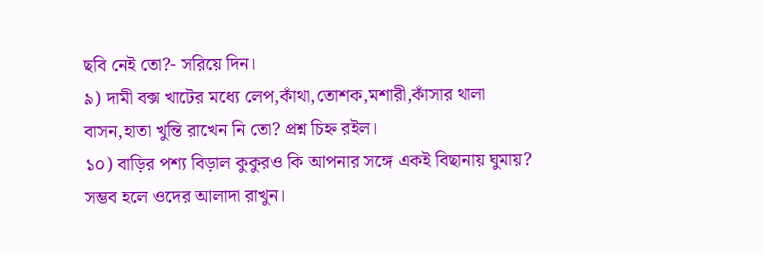ছবি নেই তো?- সরিয়ে দিন।
৯) দামী বক্স খাটের মধ্যে লেপ,কাঁথা,তোশক,মশারী,কাঁসার থালা বাসন,হাতা খুন্তি রাখেন নি তো? প্রশ্ন চিহ্ন রইল।
১০) বাড়ির পশ্য বিড়াল কুকুরও কি আপনার সঙ্গে একই বিছানায় ঘুমায়? সম্ভব হলে ওদের আলাদা রাখুন।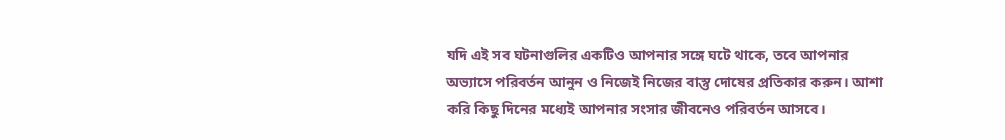যদি এই সব ঘটনাগুলির একটিও আপনার সঙ্গে ঘটে থাকে, তবে আপনার অভ্যাসে পরিবর্তন আনুন ও নিজেই নিজের বাস্তু দোষের প্রতিকার করুন। আশা করি কিছু দিনের মধ্যেই আপনার সংসার জীবনেও পরিবর্তন আসবে।